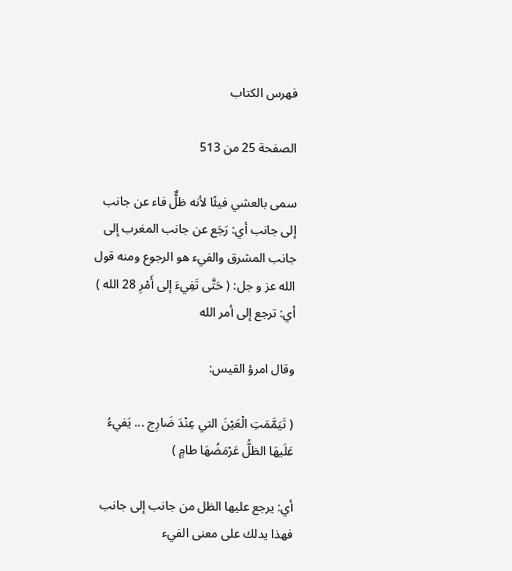فهرس الكتاب

الصفحة 25 من 513

سمى بالعشي فيئًا لأنه ظلٌّ فاء عن جانب إلى جانب أي: رَجَع عن جانب المغرب إلى جانب المشرق والفيء هو الرجوع ومنه قول الله عز و جل: ( حَتَّى تَفِيءَ إلى أَمْرِ 28 الله ) أي: ترجع إلى أمر الله

وقال امرؤ القيس:

( تَيَمَّمَتِ الْعَيْنَ التي عِنْدَ ضَارِج ... يَفيءُ عَلَيهَا الظلُّ عَرْمَضُهَا طامٍ )

أي: يرجع عليها الظل من جانب إلى جانب فهذا يدلك على معنى الفيء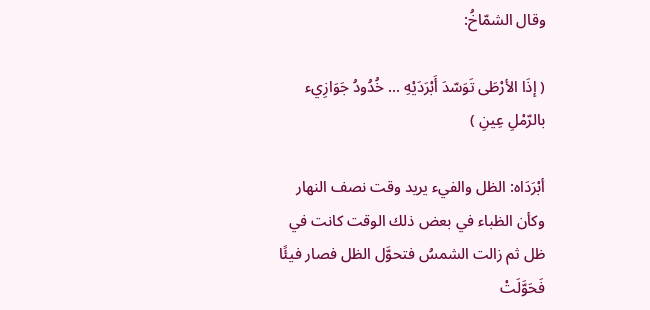وقال الشمّاخُ:

( إذَا الأرْطَى تَوَسّدَ أَبْرَدَيْهِ ... خُدُودُ جَوَازِيء بالرّمْلِ عِينِ )

أبْرَدَاه: الظل والفيء يريد وقت نصف النهار وكأن الظباء في بعض ذلك الوقت كانت في ظل ثم زالت الشمسُ فتحوَّل الظل فصار فيئًا فَحَوَّلَتْ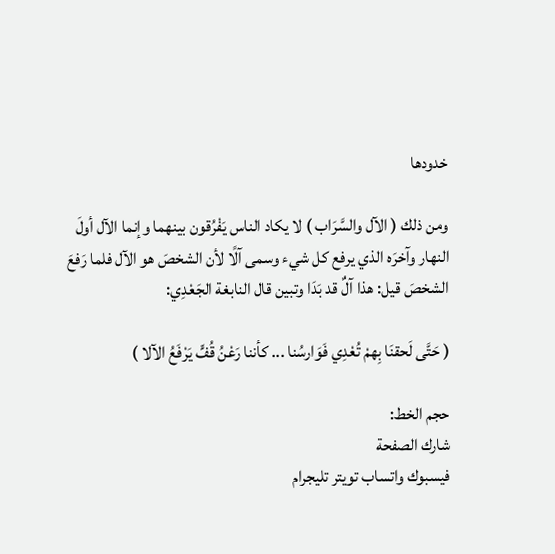خدودها

ومن ذلك ( الآل والسَّرَاب ) لا يكاد الناس يَفْرُقون بينهما وإنما الآل أولَ النهار وآخرَه الذي يرفع كل شيء وسمى آلًا لأن الشخصَ هو الآل فلما رَفعَ الشخصَ قيل: هذا آلٌ قد بَدَا وتبين قال النابغة الجَعْدِي:

( حَتَّى لَحقنَا بِهمْ تُعْدِي فَوَارسُنا ... كأننا رَعْنُ قُفٍّ يَرْفَعُ الآلا )

حجم الخط:
شارك الصفحة
فيسبوك واتساب تويتر تليجرام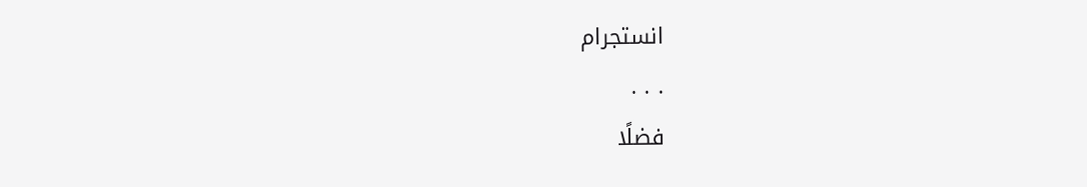انستجرام
. . .
فضلًا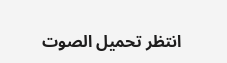انتظر تحميل الصوت